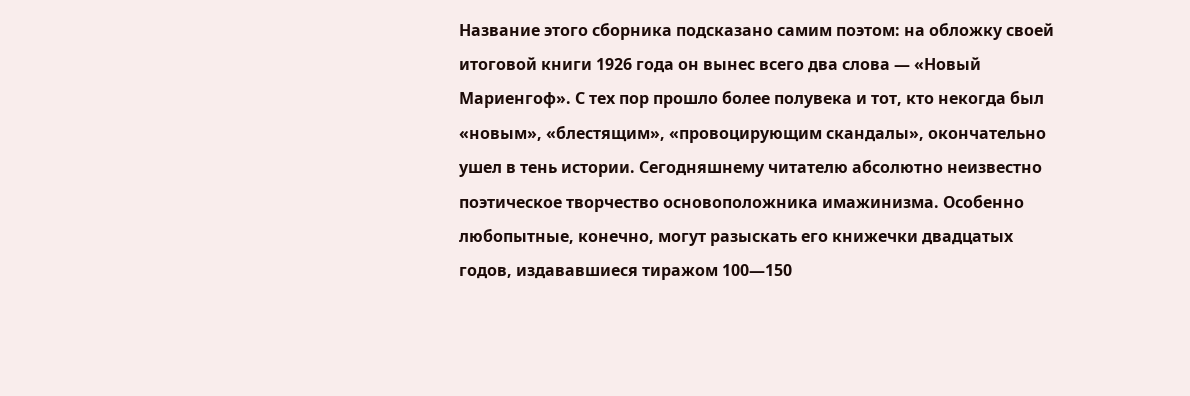Название этого сборника подсказано самим поэтом: на обложку своей итоговой книги 1926 года он вынес всего два слова — «Новый Мариенгоф». С тех пор прошло более полувека и тот, кто некогда был «новым», «блестящим», «провоцирующим скандалы», окончательно ушел в тень истории. Сегодняшнему читателю абсолютно неизвестно поэтическое творчество основоположника имажинизма. Особенно любопытные, конечно, могут разыскать его книжечки двадцатых годов, издававшиеся тиражом 100—150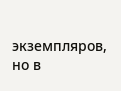экземпляров, но в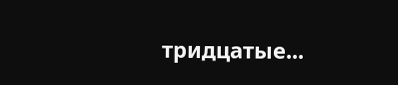тридцатые...